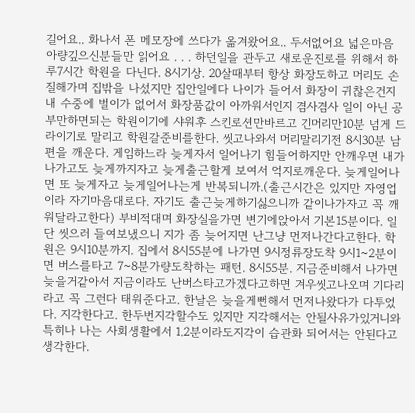길어요.. 화나서 폰 메모장에 쓰다가 옮겨왔어요.. 두서없어요 넓은마음 아량깊으신분들만 읽어요 . . . 하던일을 관두고 새로운진로를 위해서 하루7시간 학원을 다닌다. 8시기상. 20살때부터 항상 화장도하고 머리도 손질해가며 집밖을 나섰지만 집안일에다 나이가 들어서 화장이 귀찮은건지 내 수중에 벌이가 없어서 화장품값이 아까워서인지 겸사겸사 일이 아닌 공부만하면되는 학원이기에 샤워후 스킨로션만바르고 긴머리만10분 넘게 드라이기로 말리고 학원갈준비를한다. 씻고나와서 머리말리기전 8시30분 남편을 깨운다. 게임하느라 늦게자서 일어나기 힘들어하지만 안깨우면 내가 나가고도 늦게까지자고 늦게출근할게 보여서 억지로깨운다. 늦게일어나면 또 늦게자고 늦게일어나는게 반복되니까.(출근시간은 있지만 자영업이라 자기마음대로다. 자기도 출근늦게하기싫으니까 같이나가자고 꼭 깨워달라고한다) 부비적대며 화장실을가면 변기에앉아서 기본15분이다. 일단 씻으러 들여보냈으니 지가 좀 늦어지면 난그냥 먼저나간다고한다. 학원은 9시10분까지. 집에서 8시55분에 나가면 9시정류장도착 9시1~2분이면 버스를타고 7~8분가량도착하는 패턴. 8시55분. 지금준비해서 나가면 늦을거같아서 지금이라도 난버스타고가겠다고하면 겨우씻고나오며 기다리라고 꼭 그런다 태워준다고. 한날은 늦을게뻔해서 먼저나왔다가 다투었다. 지각한다고. 한두번지각할수도 있지만 지각해서는 안될사유가있거니와 특히나 나는 사회생활에서 1.2분이라도지각이 습관화 되어서는 안된다고 생각한다.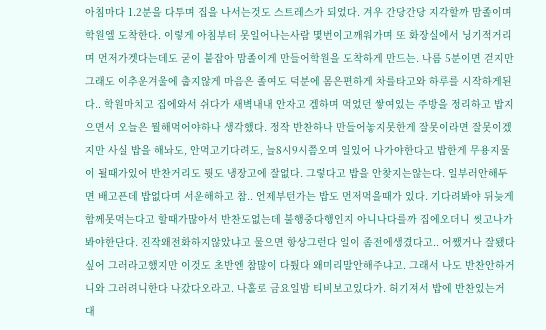아침마다 1.2분을 다투며 집을 나서는것도 스트레스가 되었다. 겨우 간당간당 지각할까 맘졸이며 학원엘 도착한다. 이렇게 아침부터 못일어나는사람 몇번이고깨워가며 또 화장실에서 닝기적거리며 먼저가겟다는데도 굳이 붙잡아 맘졸이게 만들어학원을 도착하게 만드는. 나름 5분이면 걷지만 그래도 이추운겨울에 춥지않게 마음은 졸여도 덕분에 몸은편하게 차를타고와 하루를 시작하게된다.. 학원마치고 집에와서 쉬다가 새벽내내 안자고 겜하며 먹었던 쌓여있는 주방을 정리하고 밥지으면서 오늘은 뭘해먹어야하나 생각했다. 정작 반찬하나 만들어놓지못한게 잘못이라면 잘못이겠지만 사실 밥을 해놔도, 안먹고기다려도, 늘8시9시쯤오며 일있어 나가야한다고 밥한게 무용지물이 될때가있어 반찬거리도 뭣도 냉장고에 잘없다. 그렇다고 밥을 안찾지는않는다. 일부러안해두면 배고픈데 밥없다며 서운해하고 참.. 언제부턴가는 밥도 먼저먹을때가 있다. 기다려봐야 뒤늦게 함께못먹는다고 할때가많아서 반찬도없는데 불행중다행인지 아니나다를까 집에오더니 씻고나가봐야한단다. 진작왜전화하지않았냐고 물으면 항상그런다 일이 좀전에생겼다고.. 어쨌거나 잘됐다싶어 그러라고했지만 이것도 초반엔 참많이 다퉜다 왜미리말안해주냐고. 그래서 나도 반찬안하거니와 그러려니한다 나갔다오라고. 나홀로 금요일밤 티비보고있다가. 허기져서 밥에 반찬있는거 대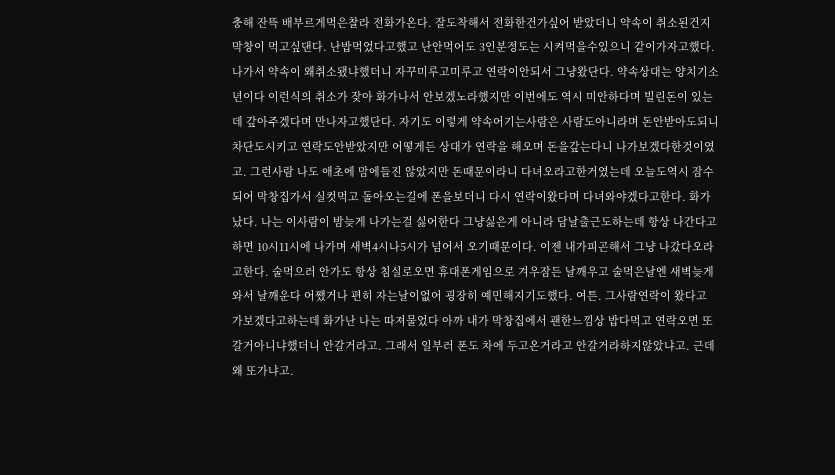충해 잔뜩 배부르게먹은찰라 전화가온다. 잘도착해서 전화한건가싶어 받았더니 약속이 취소된건지 막창이 먹고싶댄다. 난밥먹었다고했고 난안먹어도 3인분정도는 시켜먹을수있으니 같이가자고했다. 나가서 약속이 왜취소됐냐했더니 자꾸미루고미루고 연락이안되서 그냥왔단다. 약속상대는 양치기소년이다 이런식의 취소가 잦아 화가나서 안보겠노라했지만 이번에도 역시 미안하다며 빌린돈이 있는데 갚아주겠다며 만나자고했단다. 자기도 이렇게 약속어기는사람은 사람도아니라며 돈안받아도되니 차단도시키고 연락도안받았지만 어떻게든 상대가 연락을 해오며 돈을갚는다니 나가보겠다한것이였고. 그런사람 나도 애초에 맘에들진 않았지만 돈때문이라니 다녀오라고한거였는데 오늘도역시 잠수되어 막창집가서 실컷먹고 돌아오는길에 폰을보더니 다시 연락이왔다며 다녀와야겠다고한다. 화가났다. 나는 이사람이 밤늦게 나가는걸 싫어한다 그냥싫은게 아니라 담날출근도하는데 항상 나간다고하면 10시11시에 나가며 새벽4시나5시가 넘어서 오기때문이다. 이젠 내가피곤해서 그냥 나갔다오라고한다. 술먹으러 안가도 항상 침실로오면 휴대폰게임으로 겨우잠든 날깨우고 술먹은날엔 새벽늦게 와서 날깨운다 어쨌거나 편히 자는날이없어 굉장히 예민해지기도했다. 여튼. 그사람연락이 왔다고 가보겠다고하는데 화가난 나는 따져물었다 아까 내가 막창집에서 괜한느낌상 밥다먹고 연락오면 또갈거아니냐했더니 안갈거라고. 그래서 일부러 폰도 차에 두고온거라고 안갈거라하지않았냐고. 근데 왜 또가냐고.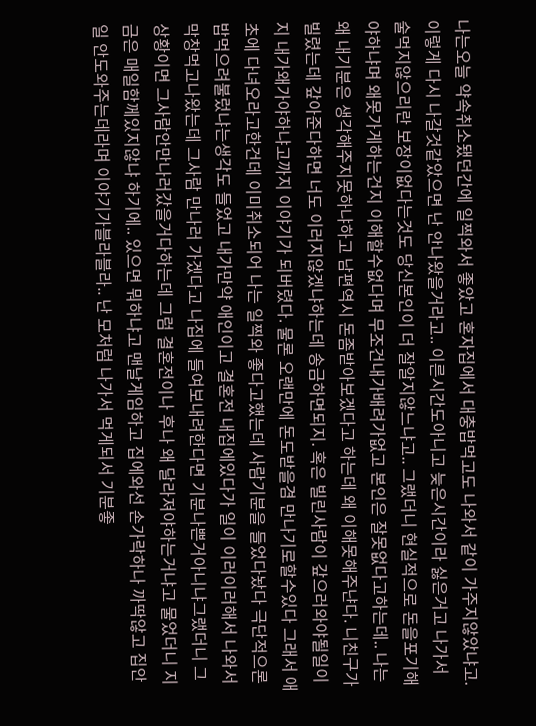나는오늘 약속취소됐던간에 일찍와서 좋았고 혼자집에서 대충밥먹고도 나와서 같이 가주지않았냐고. 이렇게 다시 나갈것같았으면 난 안나왔을거라고.. 이른시간도아니고 늦은시간이라 싫은거고 나가서 술먹지않으리란 보장이없다는것도 당신본인이 더 잘알지않느냐고.. 그랬더니 현실적으로 돈을포기해야하냐며 왜못가게하는건지 이해할수없다며 무조건내가배려가없고 본인은 잘못없다고하는데.. 나는 왜 내기분은 생각해주지못하냐하고 남편역시 돈좀받아보겠다고 하는데 왜 이해못해주냔다. 니친구가 빌렸는데 갚아준다하면 너도 이러지않겠냐하는데 송금하면되지. 혹은 빌린사람이 갚으러와야될일이지 내가왜가야하냐고까지 이야기가 되버렸다. 물론 오랜만에 돈도받을겸 만나기로할수있다 그래서 애초에 다녀오라고한건데 이미취소되어 나는 일찍와 좋다고했는데 사람기분을 들었다놨다 극단적으론 밥먹으려불렀냐는생각도 들었고 내가만약 애인이고 결혼전 내집에있다가 일이 이러이러해서 나와서 막창먹고나왔는데 그사람 만나러 가겠다고 나집에 들여보내려한다면 기분나쁜거아니냐그랬더니 그상황이면 그사람안만나러갔을거다하는데 그럼 결혼전이나 후나 왜 달라져야하는거냐고 물었더니 지금은 매일함께있지않냐 하기에.. 있으면 뭐하냐고 맨날게임하고 집에와선 손가락하나 까딱않고 집안일 안도와주는데라며 이야기가블라블라.. 난 모처럼 나가서 먹게되서 기분좋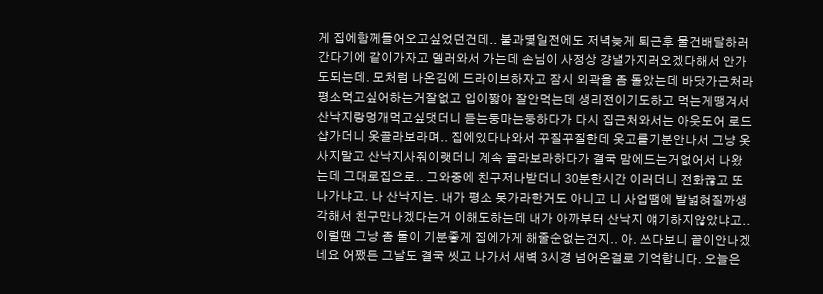게 집에함께들어오고싶었던건데.. 불과몇일전에도 저녁늦게 퇴근후 물건배달하러 간다기에 같이가자고 델러와서 가는데 손님이 사정상 걍낼가지러오겠다해서 안가도되는데. 모처럼 나온김에 드라이브하자고 잠시 외곽을 좀 돌았는데 바닷가근처라 평소먹고싶어하는거잘없고 입이짧아 잘안먹는데 생리전이기도하고 먹는게땡겨서 산낙지랑멍개먹고싶댓더니 듣는둥마는둥하다가 다시 집근처와서는 아웃도어 로드샵가더니 옷골라보라며.. 집에있다나와서 꾸질꾸질한데 옷고를기분안나서 그냥 옷사지말고 산낙지사줘이랫더니 계속 골라보라하다가 결국 맘에드는거없어서 나왔는데 그대로집으로.. 그와중에 친구저나받더니 30분한시간 이러더니 전화끊고 또 나가냐고. 나 산낙지는. 내가 평소 못가라한거도 아니고 니 사업땜에 발넓혀질까생각해서 친구만나겠다는거 이해도하는데 내가 아까부터 산낙지 얘기하지않았냐고.. 이럴땐 그냥 좀 둘이 기분좋게 집에가게 해줄순없는건지.. 아. 쓰다보니 끝이안나겠네요 어쨌든 그날도 결국 씻고 나가서 새벽 3시경 넘어온걸로 기억합니다. 오늘은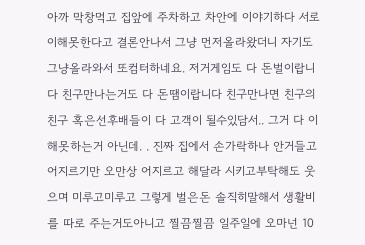아까 막창먹고 집앞에 주차하고 차안에 이야기하다 서로이해못한다고 결론안나서 그냥 먼저올라왔더니 자기도 그냥올라와서 또컴터하네요. 저거게임도 다 돈벌이랍니다 친구만나는거도 다 돈땜이랍니다 친구만나면 친구의친구 혹은선후배들이 다 고객이 될수있담서.. 그거 다 이해못하는거 아닌데. . 진짜 집에서 손가락하나 안거들고 어지르기만 오만상 어지르고 해달라 시키고부탁해도 웃으며 미루고미루고 그렇게 벌은돈 솔직히말해서 생활비를 따로 주는거도아니고 찔끔찔끔 일주일에 오마넌 10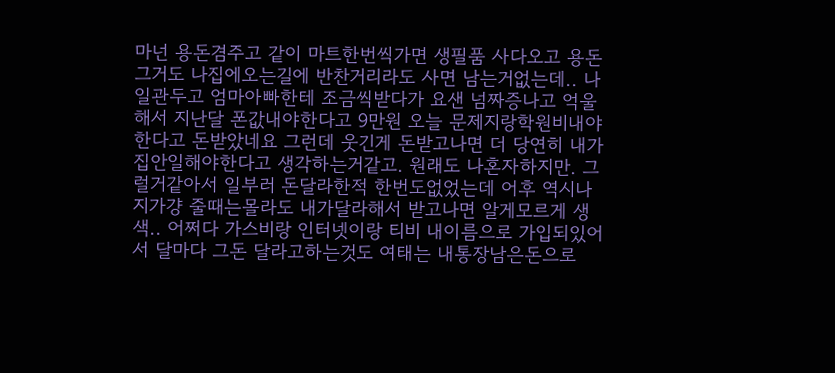마넌 용돈겸주고 같이 마트한번씩가면 생필품 사다오고 용돈그거도 나집에오는길에 반찬거리라도 사면 남는거없는데.. 나 일관두고 엄마아빠한테 조금씩받다가 요샌 넘짜증나고 억울해서 지난달 폰값내야한다고 9만원 오늘 문제지랑학원비내야한다고 돈받았네요 그런데 웃긴게 돈받고나면 더 당연히 내가 집안일해야한다고 생각하는거같고. 원래도 나혼자하지만. 그럴거같아서 일부러 돈달라한적 한번도없었는데 어후 역시나 지가걍 줄때는몰라도 내가달라해서 받고나면 알게모르게 생색.. 어쩌다 가스비랑 인터넷이랑 티비 내이름으로 가입되있어서 달마다 그돈 달라고하는것도 여태는 내통장남은돈으로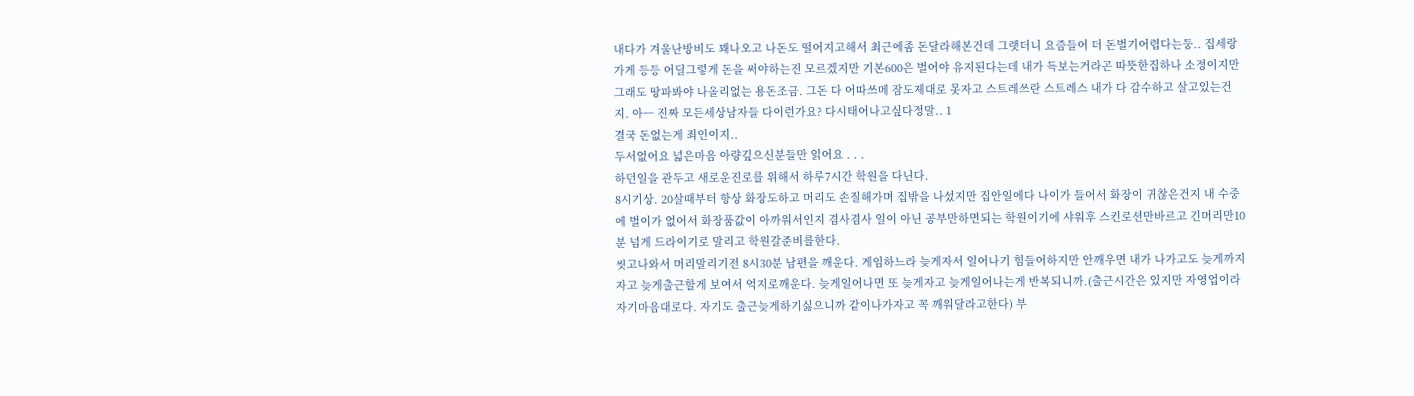내다가 겨울난방비도 꽤나오고 나돈도 떨어지고해서 최근에좀 돈달라해본건데 그랫더니 요즘들어 더 돈벌기어렵다는둥.. 집세랑 가게 등등 어딜그렇게 돈을 써야하는진 모르겠지만 기본600은 벌어야 유지된다는데 내가 득보는거라곤 따뜻한집하나 소정이지만 그래도 땅파봐야 나올리없는 용돈조금. 그돈 다 어따쓰메 잠도제대로 못자고 스트레쓰란 스트레스 내가 다 감수하고 살고있는건지. 아ㅡ 진짜 모든세상남자들 다이런가요? 다시태어나고싶다정말.. 1
결국 돈없는게 죄인이지..
두서없어요 넓은마음 아량깊으신분들만 읽어요 . . .
하던일을 관두고 새로운진로를 위해서 하루7시간 학원을 다닌다.
8시기상. 20살때부터 항상 화장도하고 머리도 손질해가며 집밖을 나섰지만 집안일에다 나이가 들어서 화장이 귀찮은건지 내 수중에 벌이가 없어서 화장품값이 아까워서인지 겸사겸사 일이 아닌 공부만하면되는 학원이기에 샤워후 스킨로션만바르고 긴머리만10분 넘게 드라이기로 말리고 학원갈준비를한다.
씻고나와서 머리말리기전 8시30분 남편을 깨운다. 게임하느라 늦게자서 일어나기 힘들어하지만 안깨우면 내가 나가고도 늦게까지자고 늦게출근할게 보여서 억지로깨운다. 늦게일어나면 또 늦게자고 늦게일어나는게 반복되니까.(출근시간은 있지만 자영업이라 자기마음대로다. 자기도 출근늦게하기싫으니까 같이나가자고 꼭 깨워달라고한다) 부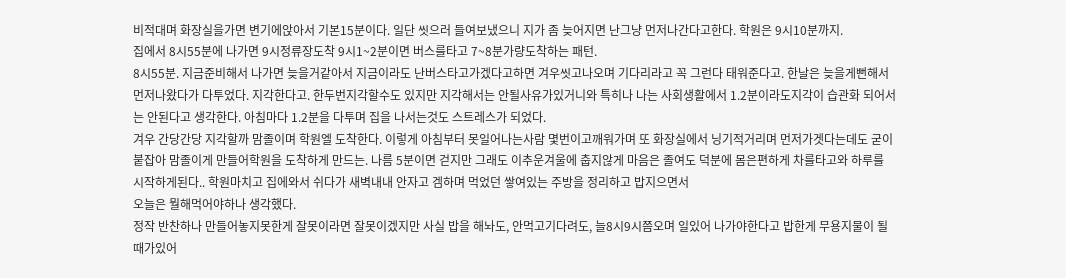비적대며 화장실을가면 변기에앉아서 기본15분이다. 일단 씻으러 들여보냈으니 지가 좀 늦어지면 난그냥 먼저나간다고한다. 학원은 9시10분까지.
집에서 8시55분에 나가면 9시정류장도착 9시1~2분이면 버스를타고 7~8분가량도착하는 패턴.
8시55분. 지금준비해서 나가면 늦을거같아서 지금이라도 난버스타고가겠다고하면 겨우씻고나오며 기다리라고 꼭 그런다 태워준다고. 한날은 늦을게뻔해서 먼저나왔다가 다투었다. 지각한다고. 한두번지각할수도 있지만 지각해서는 안될사유가있거니와 특히나 나는 사회생활에서 1.2분이라도지각이 습관화 되어서는 안된다고 생각한다. 아침마다 1.2분을 다투며 집을 나서는것도 스트레스가 되었다.
겨우 간당간당 지각할까 맘졸이며 학원엘 도착한다. 이렇게 아침부터 못일어나는사람 몇번이고깨워가며 또 화장실에서 닝기적거리며 먼저가겟다는데도 굳이 붙잡아 맘졸이게 만들어학원을 도착하게 만드는. 나름 5분이면 걷지만 그래도 이추운겨울에 춥지않게 마음은 졸여도 덕분에 몸은편하게 차를타고와 하루를 시작하게된다.. 학원마치고 집에와서 쉬다가 새벽내내 안자고 겜하며 먹었던 쌓여있는 주방을 정리하고 밥지으면서
오늘은 뭘해먹어야하나 생각했다.
정작 반찬하나 만들어놓지못한게 잘못이라면 잘못이겠지만 사실 밥을 해놔도, 안먹고기다려도, 늘8시9시쯤오며 일있어 나가야한다고 밥한게 무용지물이 될때가있어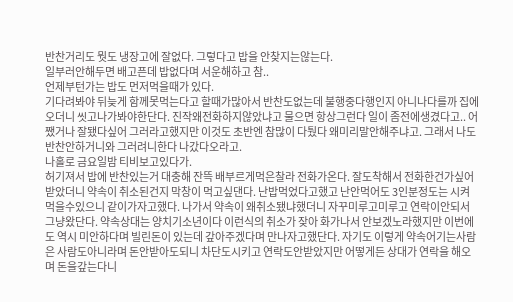반찬거리도 뭣도 냉장고에 잘없다. 그렇다고 밥을 안찾지는않는다.
일부러안해두면 배고픈데 밥없다며 서운해하고 참..
언제부턴가는 밥도 먼저먹을때가 있다.
기다려봐야 뒤늦게 함께못먹는다고 할때가많아서 반찬도없는데 불행중다행인지 아니나다를까 집에오더니 씻고나가봐야한단다. 진작왜전화하지않았냐고 물으면 항상그런다 일이 좀전에생겼다고.. 어쨌거나 잘됐다싶어 그러라고했지만 이것도 초반엔 참많이 다퉜다 왜미리말안해주냐고. 그래서 나도 반찬안하거니와 그러려니한다 나갔다오라고.
나홀로 금요일밤 티비보고있다가.
허기져서 밥에 반찬있는거 대충해 잔뜩 배부르게먹은찰라 전화가온다. 잘도착해서 전화한건가싶어 받았더니 약속이 취소된건지 막창이 먹고싶댄다. 난밥먹었다고했고 난안먹어도 3인분정도는 시켜먹을수있으니 같이가자고했다. 나가서 약속이 왜취소됐냐했더니 자꾸미루고미루고 연락이안되서 그냥왔단다. 약속상대는 양치기소년이다 이런식의 취소가 잦아 화가나서 안보겠노라했지만 이번에도 역시 미안하다며 빌린돈이 있는데 갚아주겠다며 만나자고했단다. 자기도 이렇게 약속어기는사람은 사람도아니라며 돈안받아도되니 차단도시키고 연락도안받았지만 어떻게든 상대가 연락을 해오며 돈을갚는다니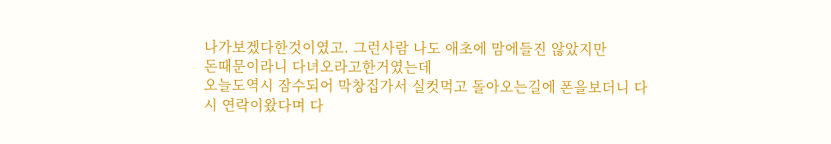나가보겠다한것이였고. 그런사람 나도 애초에 맘에들진 않았지만
돈때문이라니 다녀오라고한거였는데
오늘도역시 잠수되어 막창집가서 실컷먹고 돌아오는길에 폰을보더니 다시 연락이왔다며 다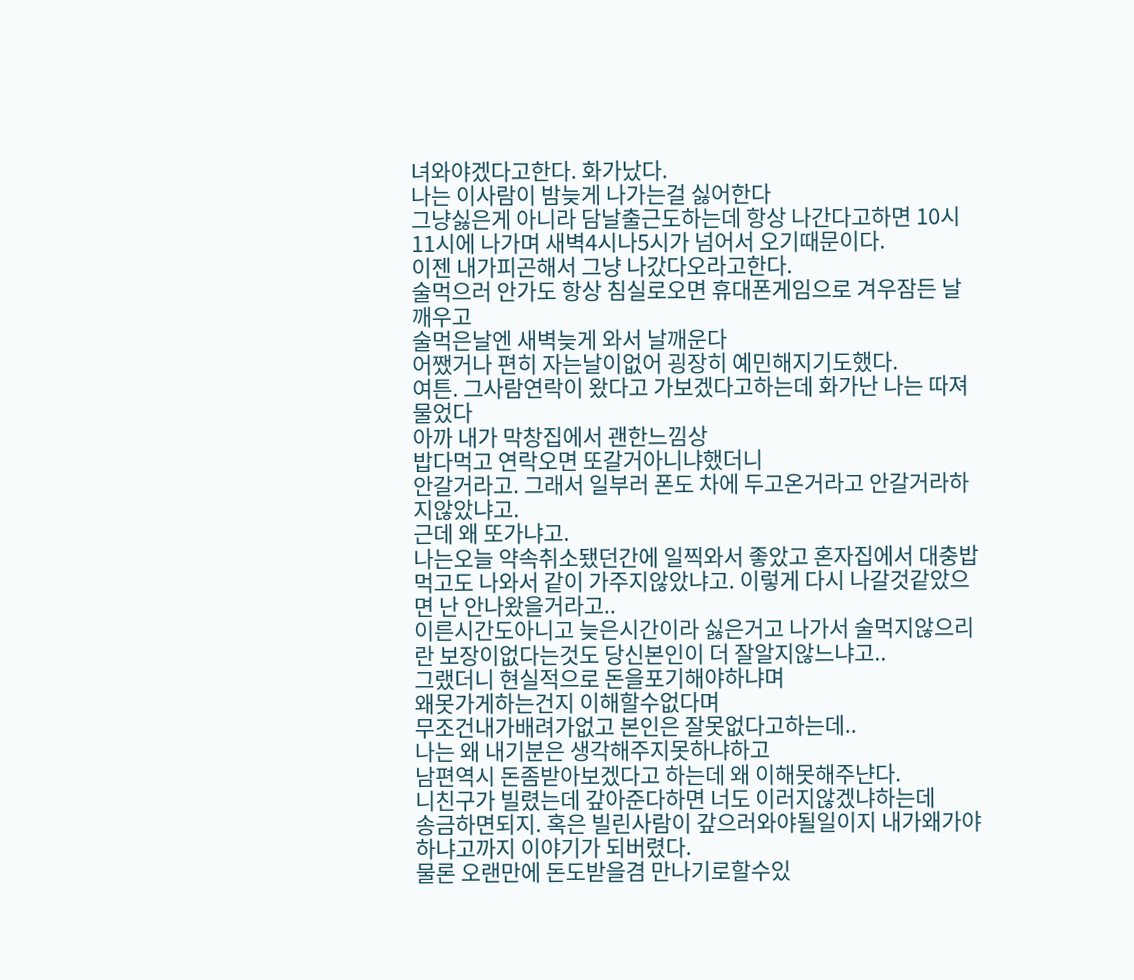녀와야겠다고한다. 화가났다.
나는 이사람이 밤늦게 나가는걸 싫어한다
그냥싫은게 아니라 담날출근도하는데 항상 나간다고하면 10시11시에 나가며 새벽4시나5시가 넘어서 오기때문이다.
이젠 내가피곤해서 그냥 나갔다오라고한다.
술먹으러 안가도 항상 침실로오면 휴대폰게임으로 겨우잠든 날깨우고
술먹은날엔 새벽늦게 와서 날깨운다
어쨌거나 편히 자는날이없어 굉장히 예민해지기도했다.
여튼. 그사람연락이 왔다고 가보겠다고하는데 화가난 나는 따져물었다
아까 내가 막창집에서 괜한느낌상
밥다먹고 연락오면 또갈거아니냐했더니
안갈거라고. 그래서 일부러 폰도 차에 두고온거라고 안갈거라하지않았냐고.
근데 왜 또가냐고.
나는오늘 약속취소됐던간에 일찍와서 좋았고 혼자집에서 대충밥먹고도 나와서 같이 가주지않았냐고. 이렇게 다시 나갈것같았으면 난 안나왔을거라고..
이른시간도아니고 늦은시간이라 싫은거고 나가서 술먹지않으리란 보장이없다는것도 당신본인이 더 잘알지않느냐고..
그랬더니 현실적으로 돈을포기해야하냐며
왜못가게하는건지 이해할수없다며
무조건내가배려가없고 본인은 잘못없다고하는데..
나는 왜 내기분은 생각해주지못하냐하고
남편역시 돈좀받아보겠다고 하는데 왜 이해못해주냔다.
니친구가 빌렸는데 갚아준다하면 너도 이러지않겠냐하는데
송금하면되지. 혹은 빌린사람이 갚으러와야될일이지 내가왜가야하냐고까지 이야기가 되버렸다.
물론 오랜만에 돈도받을겸 만나기로할수있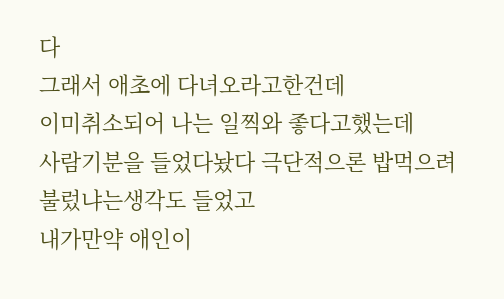다
그래서 애초에 다녀오라고한건데
이미취소되어 나는 일찍와 좋다고했는데
사람기분을 들었다놨다 극단적으론 밥먹으려불렀냐는생각도 들었고
내가만약 애인이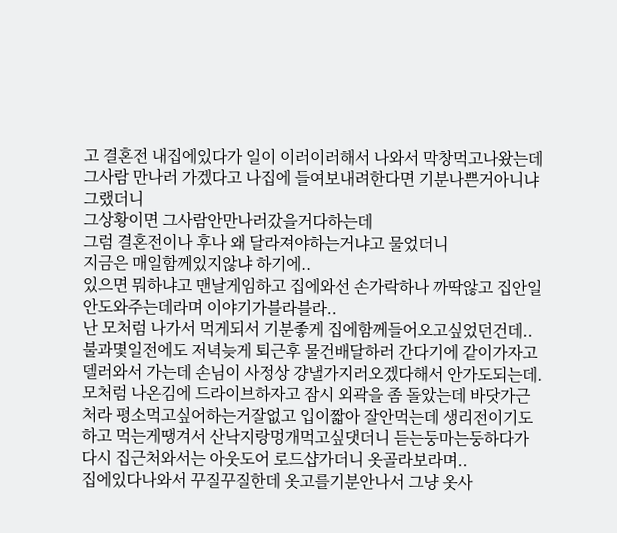고 결혼전 내집에있다가 일이 이러이러해서 나와서 막창먹고나왔는데 그사람 만나러 가겠다고 나집에 들여보내려한다면 기분나쁜거아니냐그랬더니
그상황이면 그사람안만나러갔을거다하는데
그럼 결혼전이나 후나 왜 달라져야하는거냐고 물었더니
지금은 매일함께있지않냐 하기에..
있으면 뭐하냐고 맨날게임하고 집에와선 손가락하나 까딱않고 집안일 안도와주는데라며 이야기가블라블라..
난 모처럼 나가서 먹게되서 기분좋게 집에함께들어오고싶었던건데..
불과몇일전에도 저녁늦게 퇴근후 물건배달하러 간다기에 같이가자고 델러와서 가는데 손님이 사정상 걍낼가지러오겠다해서 안가도되는데. 모처럼 나온김에 드라이브하자고 잠시 외곽을 좀 돌았는데 바닷가근처라 평소먹고싶어하는거잘없고 입이짧아 잘안먹는데 생리전이기도하고 먹는게땡겨서 산낙지랑멍개먹고싶댓더니 듣는둥마는둥하다가 다시 집근처와서는 아웃도어 로드샵가더니 옷골라보라며..
집에있다나와서 꾸질꾸질한데 옷고를기분안나서 그냥 옷사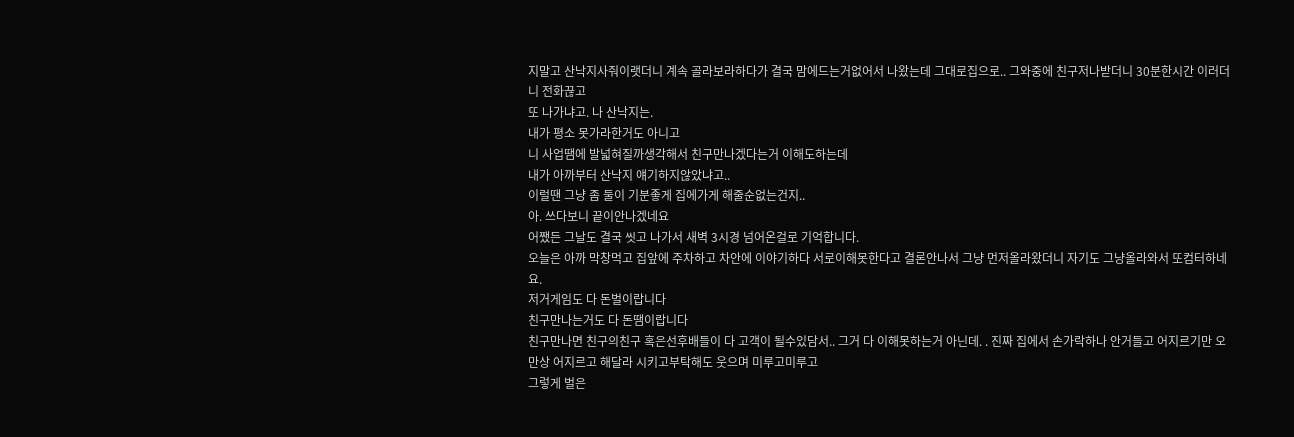지말고 산낙지사줘이랫더니 계속 골라보라하다가 결국 맘에드는거없어서 나왔는데 그대로집으로.. 그와중에 친구저나받더니 30분한시간 이러더니 전화끊고
또 나가냐고. 나 산낙지는.
내가 평소 못가라한거도 아니고
니 사업땜에 발넓혀질까생각해서 친구만나겠다는거 이해도하는데
내가 아까부터 산낙지 얘기하지않았냐고..
이럴땐 그냥 좀 둘이 기분좋게 집에가게 해줄순없는건지..
아. 쓰다보니 끝이안나겠네요
어쨌든 그날도 결국 씻고 나가서 새벽 3시경 넘어온걸로 기억합니다.
오늘은 아까 막창먹고 집앞에 주차하고 차안에 이야기하다 서로이해못한다고 결론안나서 그냥 먼저올라왔더니 자기도 그냥올라와서 또컴터하네요.
저거게임도 다 돈벌이랍니다
친구만나는거도 다 돈땜이랍니다
친구만나면 친구의친구 혹은선후배들이 다 고객이 될수있담서.. 그거 다 이해못하는거 아닌데. . 진짜 집에서 손가락하나 안거들고 어지르기만 오만상 어지르고 해달라 시키고부탁해도 웃으며 미루고미루고
그렇게 벌은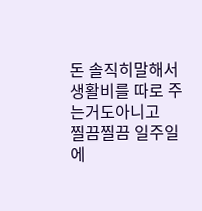돈 솔직히말해서
생활비를 따로 주는거도아니고
찔끔찔끔 일주일에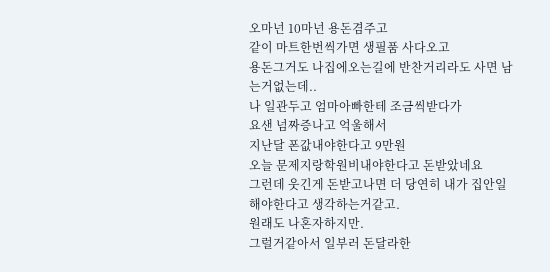오마넌 10마넌 용돈겸주고
같이 마트한번씩가면 생필품 사다오고
용돈그거도 나집에오는길에 반찬거리라도 사면 남는거없는데..
나 일관두고 엄마아빠한테 조금씩받다가
요샌 넘짜증나고 억울해서
지난달 폰값내야한다고 9만원
오늘 문제지랑학원비내야한다고 돈받았네요
그런데 웃긴게 돈받고나면 더 당연히 내가 집안일해야한다고 생각하는거같고.
원래도 나혼자하지만.
그럴거같아서 일부러 돈달라한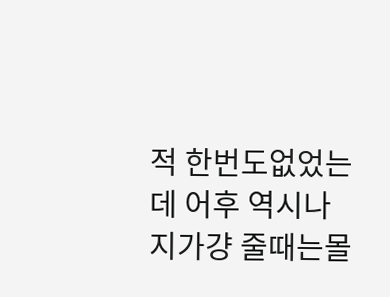적 한번도없었는데 어후 역시나
지가걍 줄때는몰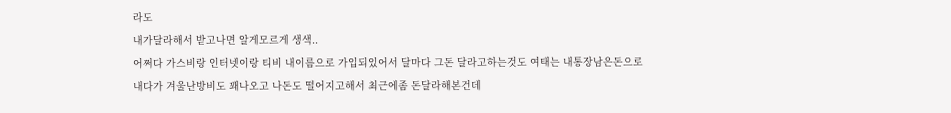라도
내가달라해서 받고나면 알게모르게 생색..
어쩌다 가스비랑 인터넷이랑 티비 내이름으로 가입되있어서 달마다 그돈 달라고하는것도 여태는 내통장남은돈으로 내다가 겨울난방비도 꽤나오고 나돈도 떨어지고해서 최근에좀 돈달라해본건데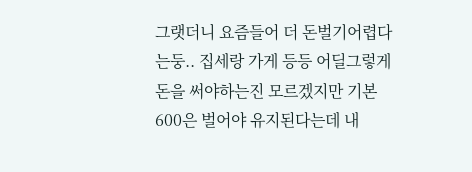그랫더니 요즘들어 더 돈벌기어렵다는둥.. 집세랑 가게 등등 어딜그렇게 돈을 써야하는진 모르겠지만 기본600은 벌어야 유지된다는데 내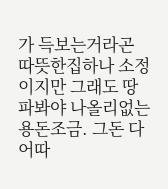가 득보는거라곤 따뜻한집하나 소정이지만 그래도 땅파봐야 나올리없는 용돈조금. 그돈 다 어따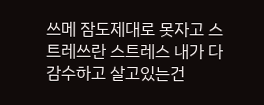쓰메 잠도제대로 못자고 스트레쓰란 스트레스 내가 다 감수하고 살고있는건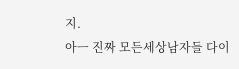지.
아ㅡ 진짜 모든세상남자들 다이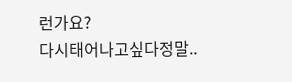런가요?
다시태어나고싶다정말..